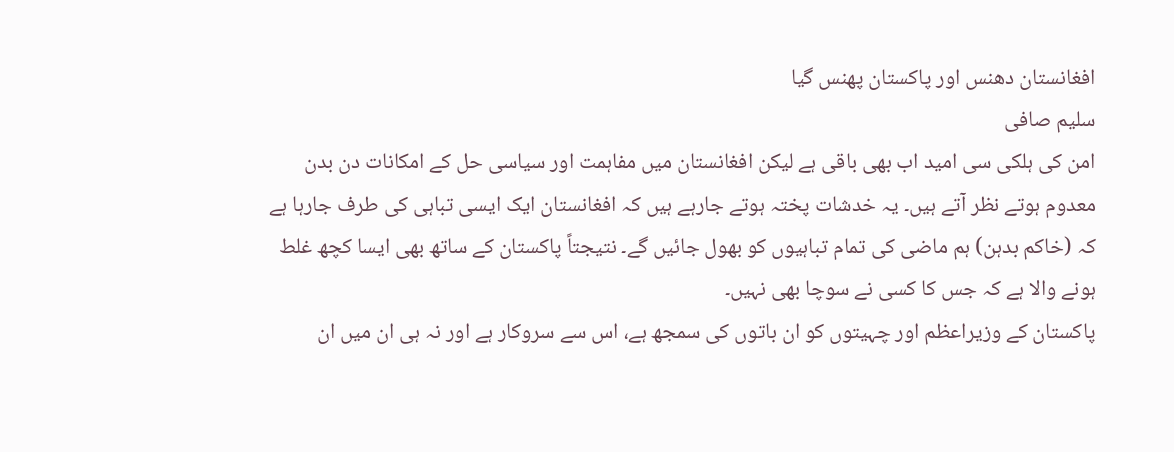افغانستان دھنس اور پاکستان پھنس گیا
سلیم صافی
امن کی ہلکی سی امید اب بھی باقی ہے لیکن افغانستان میں مفاہمت اور سیاسی حل کے امکانات دن بدن معدوم ہوتے نظر آتے ہیں۔ یہ خدشات پختہ ہوتے جارہے ہیں کہ افغانستان ایک ایسی تباہی کی طرف جارہا ہے کہ (خاکم بدہن) ہم ماضی کی تمام تباہیوں کو بھول جائیں گے۔ نتیجتاً پاکستان کے ساتھ بھی ایسا کچھ غلط ہونے والا ہے کہ جس کا کسی نے سوچا بھی نہیں۔
پاکستان کے وزیراعظم اور چہیتوں کو ان باتوں کی سمجھ ہے، اس سے سروکار ہے اور نہ ہی ان میں ان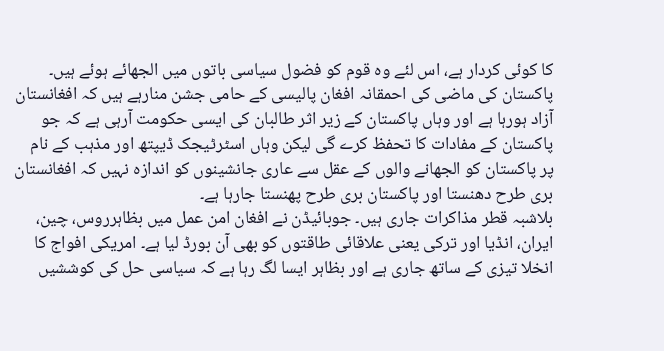کا کوئی کردار ہے، اس لئے وہ قوم کو فضول سیاسی باتوں میں الجھائے ہوئے ہیں۔ پاکستان کی ماضی کی احمقانہ افغان پالیسی کے حامی جشن منارہے ہیں کہ افغانستان آزاد ہورہا ہے اور وہاں پاکستان کے زیر اثر طالبان کی ایسی حکومت آرہی ہے کہ جو پاکستان کے مفادات کا تحفظ کرے گی لیکن وہاں اسٹرٹیجک ڈیپتھ اور مذہب کے نام پر پاکستان کو الجھانے والوں کے عقل سے عاری جانشینوں کو اندازہ نہیں کہ افغانستان بری طرح دھنستا اور پاکستان بری طرح پھنستا جارہا ہے۔
بلاشبہ قطر مذاکرات جاری ہیں۔ جوبائیڈن نے افغان امن عمل میں بظاہرروس، چین، ایران، انڈیا اور ترکی یعنی علاقائی طاقتوں کو بھی آن بورڈ لیا ہے۔ امریکی افواج کا انخلا تیزی کے ساتھ جاری ہے اور بظاہر ایسا لگ رہا ہے کہ سیاسی حل کی کوششیں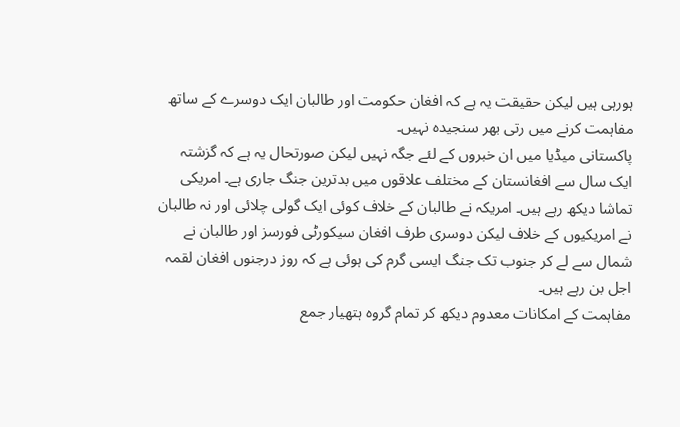ہورہی ہیں لیکن حقیقت یہ ہے کہ افغان حکومت اور طالبان ایک دوسرے کے ساتھ مفاہمت کرنے میں رتی بھر سنجیدہ نہیں۔
پاکستانی میڈیا میں ان خبروں کے لئے جگہ نہیں لیکن صورتحال یہ ہے کہ گزشتہ ایک سال سے افغانستان کے مختلف علاقوں میں بدترین جنگ جاری ہے۔ امریکی تماشا دیکھ رہے ہیں۔ امریکہ نے طالبان کے خلاف کوئی ایک گولی چلائی اور نہ طالبان نے امریکیوں کے خلاف لیکن دوسری طرف افغان سیکورٹی فورسز اور طالبان نے شمال سے لے کر جنوب تک جنگ ایسی گرم کی ہوئی ہے کہ روز درجنوں افغان لقمہ اجل بن رہے ہیں۔
مفاہمت کے امکانات معدوم دیکھ کر تمام گروہ ہتھیار جمع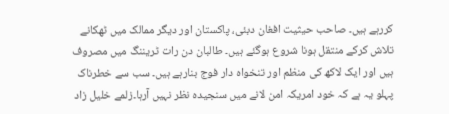کررہے ہیں۔ صاحب حیثیت افغان دبئی، پاکستان اور دیگر ممالک میں ٹھکانے تلاش کرکے منتقل ہونا شروع ہوگئے ہیں۔ طالبان دن رات ٹریننگ میں مصروف ہیں اور ایک لاکھ کی منظم اور تنخواہ دار فوج بنارہے ہیں۔ سب سے خطرناک پہلو یہ ہے کہ خود امریکہ امن لانے میں سنجیدہ نظر نہیں آرہا۔زلمے خلیل زاد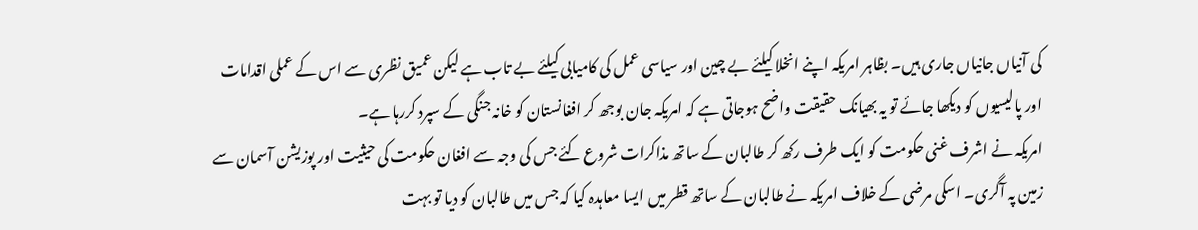کی آنیاں جانیاں جاری ہیں۔ بظاہر امریکہ اپنے انخلا کیلئے بے چین اور سیاسی عمل کی کامیابی کیلئے بے تاب ہے لیکن عمیق نظری سے اس کے عملی اقدامات اور پالیسیوں کو دیکھا جائے تو یہ بھیانک حقیقت واضح ہوجاتی ہے کہ امریکہ جان بوجھ کر افغانستان کو خانہ جنگی کے سپرد کررہا ہے۔
امریکہ نے اشرف غنی حکومت کو ایک طرف رکھ کر طالبان کے ساتھ مذاکرات شروع کئے جس کی وجہ سے افغان حکومت کی حیثیت اور پوزیشن آسمان سے زمین پہ آگری۔ اسکی مرضی کے خلاف امریکہ نے طالبان کے ساتھ قطر میں ایسا معاہدہ کیا کہ جس میں طالبان کو دیا تو بہت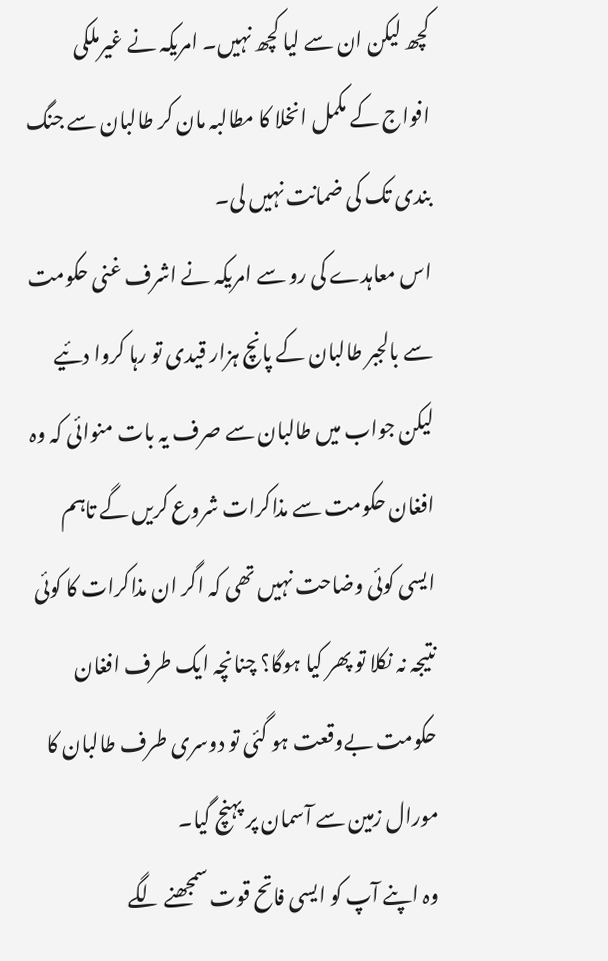کچھ لیکن ان سے لیا کچھ نہیں۔ امریکہ نے غیرملکی افواج کے مکمل انخلا کا مطالبہ مان کر طالبان سے جنگ بندی تک کی ضمانت نہیں لی۔
اس معاہدے کی رو سے امریکہ نے اشرف غنی حکومت سے بالجبر طالبان کے پانچ ہزار قیدی تو رہا کروا دئیے لیکن جواب میں طالبان سے صرف یہ بات منوائی کہ وہ افغان حکومت سے مذاکرات شروع کریں گے تاہم ایسی کوئی وضاحت نہیں تھی کہ اگر ان مذاکرات کا کوئی نتیجہ نہ نکلا تو پھر کیا ہوگا؟ چنانچہ ایک طرف افغان حکومت بےوقعت ہو گئی تو دوسری طرف طالبان کا مورال زمین سے آسمان پر پہنچ گیا۔
وہ اپنے آپ کو ایسی فاتح قوت سمجھنے لگے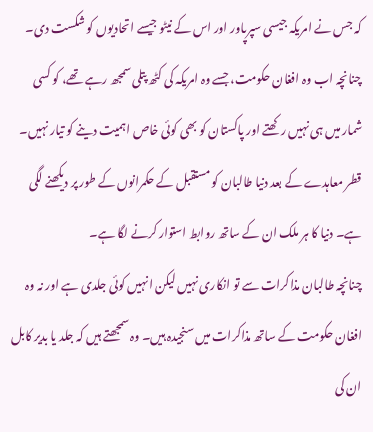کہ جس نے امریکہ جیسی سپرپاور اور اس کے نیٹو جیسے اتحادیوں کو شکست دی۔ چنانچہ اب وہ افغان حکومت، جسے وہ امریکہ کی کٹھ پتلی سمجھ رہے تھے، کو کسی شمار میں ہی نہیں رکھتے اور پاکستان کو بھی کوئی خاص اہمیت دینے کو تیار نہیں۔ قطر معاہدے کے بعد دنیا طالبان کو مستقبل کے حکمرانوں کے طور پر دیکھنے لگی ہے۔ دنیا کا ہر ملک ان کے ساتھ روابط استوار کرنے لگا ہے۔
چنانچہ طالبان مذاکرات سے تو انکاری نہیں لیکن انہیں کوئی جلدی ہے اور نہ وہ افغان حکومت کے ساتھ مذاکرات میں سنجیدہ ہیں۔ وہ سمجھتے ہیں کہ جلد یا بدیر کابل ان کی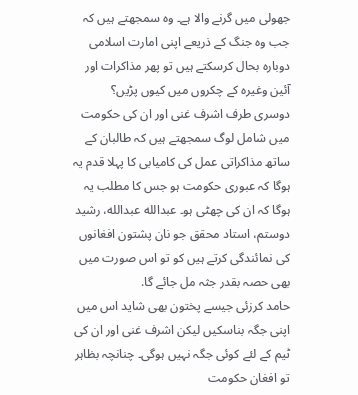جھولی میں گرنے والا ہے۔ وہ سمجھتے ہیں کہ جب وہ جنگ کے ذریعے اپنی امارت اسلامی دوبارہ بحال کرسکتے ہیں تو پھر مذاکرات اور آئین وغیرہ کے چکروں میں کیوں پڑیں؟
دوسری طرف اشرف غنی اور ان کی حکومت میں شامل لوگ سمجھتے ہیں کہ طالبان کے ساتھ مذاکراتی عمل کی کامیابی کا پہلا قدم یہ ہوگا کہ عبوری حکومت ہو جس کا مطلب یہ ہوگا کہ ان کی چھٹی ہو۔ عبدالله عبدالله، رشید دوستم، استاد محقق جو نان پشتون افغانوں کی نمائندگی کرتے ہیں کو تو اس صورت میں بھی حصہ بقدر جثہ مل جائے گا.
حامد کرزئی جیسے پختون بھی شاید اس میں اپنی جگہ بناسکیں لیکن اشرف غنی اور ان کی ٹیم کے لئے کوئی جگہ نہیں ہوگی۔ چنانچہ بظاہر تو افغان حکومت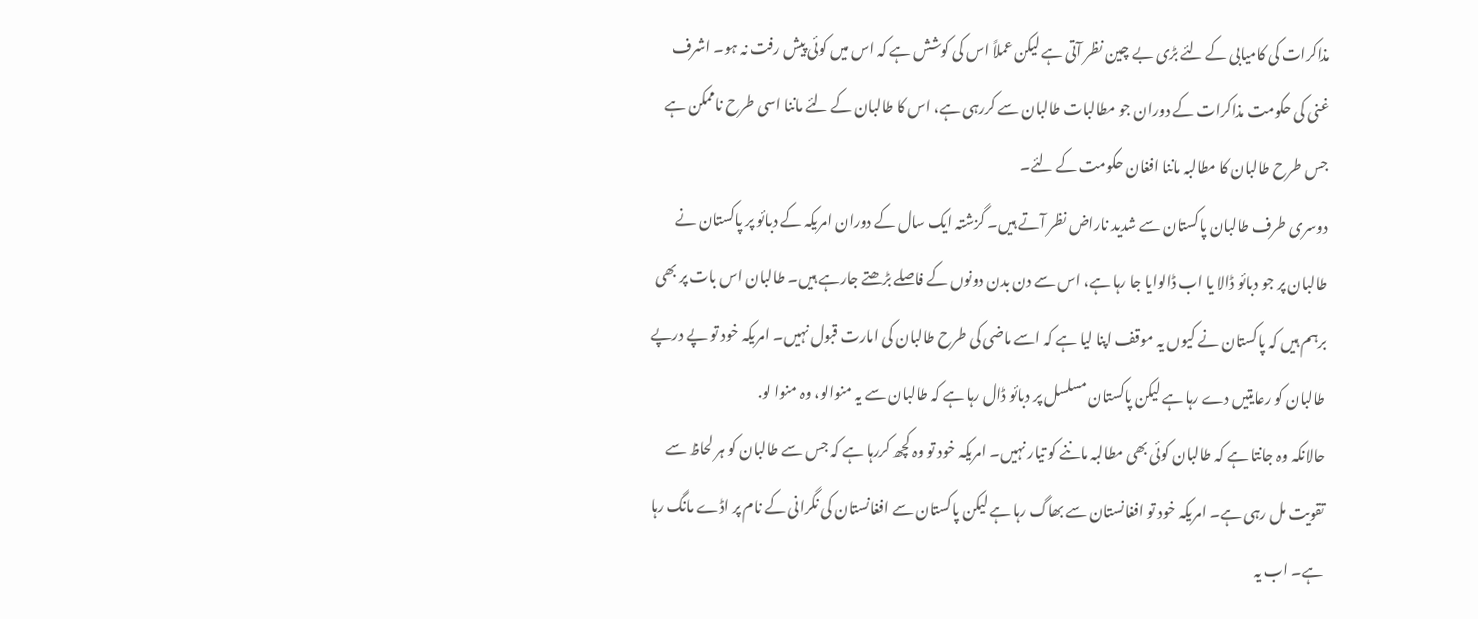مذاکرات کی کامیابی کے لئے بڑی بے چین نظر آتی ہے لیکن عملاً اس کی کوشش ہے کہ اس میں کوئی پیش رفت نہ ہو۔ اشرف غنی کی حکومت مذاکرات کے دوران جو مطالبات طالبان سے کررہی ہے، اس کا طالبان کے لئے ماننا اسی طرح ناممکن ہے جس طرح طالبان کا مطالبہ ماننا افغان حکومت کے لئے۔
دوسری طرف طالبان پاکستان سے شدید ناراض نظر آتے ہیں۔ گزشتہ ایک سال کے دوران امریکہ کے دبائو پر پاکستان نے طالبان پر جو دبائو ڈالا یا اب ڈالوایا جا رہا ہے، اس سے دن بدن دونوں کے فاصلے بڑھتے جارہے ہیں۔ طالبان اس بات پر بھی برہم ہیں کہ پاکستان نے کیوں یہ موقف اپنا لیا ہے کہ اسے ماضی کی طرح طالبان کی امارت قبول نہیں۔ امریکہ خود تو پے درپے طالبان کو رعایتیں دے رہا ہے لیکن پاکستان مسلسل پر دبائو ڈال رہا ہے کہ طالبان سے یہ منوالو، وہ منوا لو.
حالانکہ وہ جانتا ہے کہ طالبان کوئی بھی مطالبہ ماننے کو تیار نہیں۔ امریکہ خود تو وہ کچھ کررہا ہے کہ جس سے طالبان کو ہر لحاظ سے تقویت مل رہی ہے۔ امریکہ خود تو افغانستان سے بھاگ رہا ہے لیکن پاکستان سے افغانستان کی نگرانی کے نام پر اڈے مانگ رہا ہے۔ اب یہ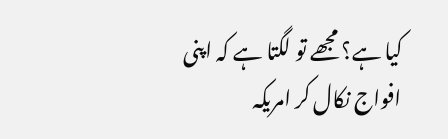کیا ہے؟ مجھے تو لگتا ہے کہ اپنی افواج نکال کر امریکہ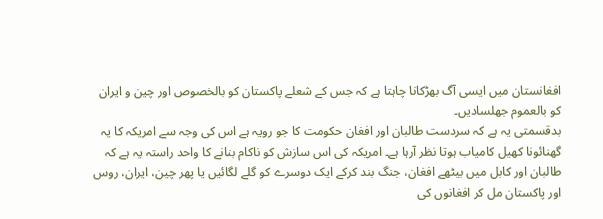افغانستان میں ایسی آگ بھڑکانا چاہتا ہے کہ جس کے شعلے پاکستان کو بالخصوص اور چین و ایران کو بالعموم جھلسادیں۔
بدقسمتی یہ ہے کہ سردست طالبان اور افغان حکومت کا جو رویہ ہے اس کی وجہ سے امریکہ کا یہ گھنائونا کھیل کامیاب ہوتا نظر آرہا ہے۔ امریکہ کی اس سازش کو ناکام بنانے کا واحد راستہ یہ ہے کہ طالبان اور کابل میں بیٹھے افغان، جنگ بند کرکے ایک دوسرے کو گلے لگائیں یا پھر چین، ایران، روس اور پاکستان مل کر افغانوں کی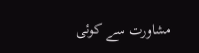مشاورت سے کوئی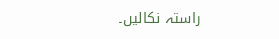راستہ نکالیں۔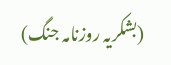(بشکریہ روزنامہ جنگ)